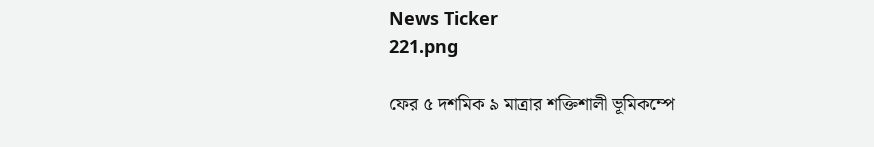News Ticker
221.png

ফের ৫ দশমিক ৯ মাত্রার শক্তিশালী ভূমিকম্পে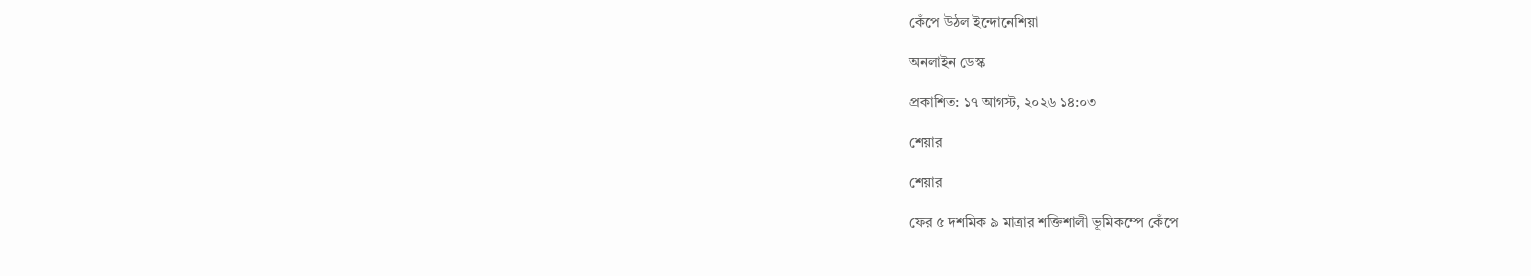কেঁপে উঠল ইন্দোনেশিয়া

অনলাইন ডেস্ক

প্রকাশিত: ১৭ আগস্ট, ২০২৬ ১৪:০৩

শেয়ার

শেয়ার

ফের ৫ দশমিক ৯ মাত্রার শক্তিশালী ভূমিকম্পে কেঁপে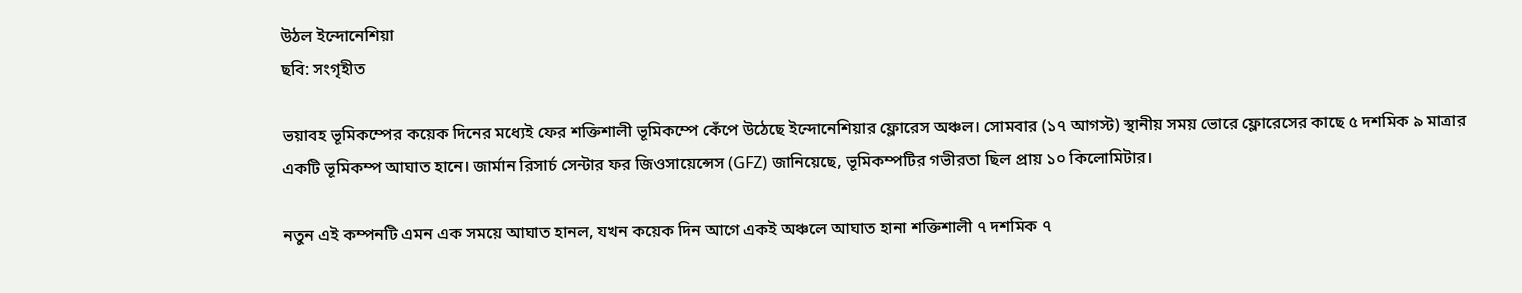উঠল ইন্দোনেশিয়া
ছবি: সংগৃহীত

ভয়াবহ ভূমিকম্পের কয়েক দিনের মধ্যেই ফের শক্তিশালী ভূমিকম্পে কেঁপে উঠেছে ইন্দোনেশিয়ার ফ্লোরেস অঞ্চল। সোমবার (১৭ আগস্ট) স্থানীয় সময় ভোরে ফ্লোরেসের কাছে ৫ দশমিক ৯ মাত্রার একটি ভূমিকম্প আঘাত হানে। জার্মান রিসার্চ সেন্টার ফর জিওসায়েন্সেস (GFZ) জানিয়েছে, ভূমিকম্পটির গভীরতা ছিল প্রায় ১০ কিলোমিটার।

নতুন এই কম্পনটি এমন এক সময়ে আঘাত হানল, যখন কয়েক দিন আগে একই অঞ্চলে আঘাত হানা শক্তিশালী ৭ দশমিক ৭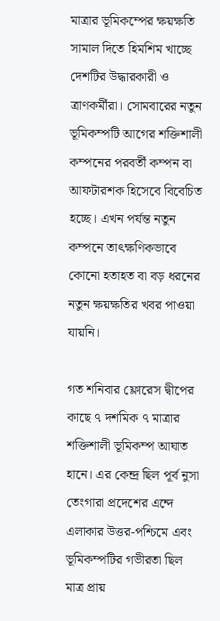মাত্রার ভূমিকম্পের ক্ষয়ক্ষতি সামাল দিতে হিমশিম খাচ্ছে দেশটির উদ্ধারকারী ও ত্রাণকর্মীরা। সোমবারের নতুন ভূমিকম্পটি আগের শক্তিশালী কম্পনের পরবর্তী কম্পন বা আফটারশক হিসেবে বিবেচিত হচ্ছে। এখন পর্যন্ত নতুন কম্পনে তাৎক্ষণিকভাবে কোনো হতাহত বা বড় ধরনের নতুন ক্ষয়ক্ষতির খবর পাওয়া যায়নি।

গত শনিবার ফ্লোরেস দ্বীপের কাছে ৭ দশমিক ৭ মাত্রার শক্তিশালী ভূমিকম্প আঘাত হানে। এর কেন্দ্র ছিল পূর্ব নুসা তেংগারা প্রদেশের এন্দে এলাকার উত্তর-পশ্চিমে এবং ভূমিকম্পটির গভীরতা ছিল মাত্র প্রায়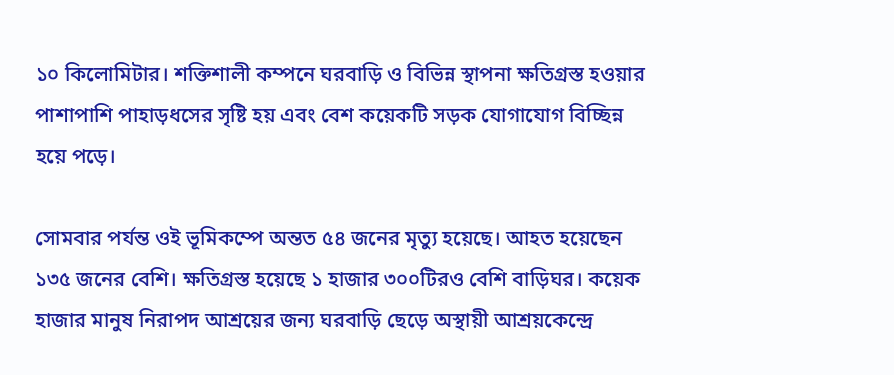১০ কিলোমিটার। শক্তিশালী কম্পনে ঘরবাড়ি ও বিভিন্ন স্থাপনা ক্ষতিগ্রস্ত হওয়ার পাশাপাশি পাহাড়ধসের সৃষ্টি হয় এবং বেশ কয়েকটি সড়ক যোগাযোগ বিচ্ছিন্ন হয়ে পড়ে।

সোমবার পর্যন্ত ওই ভূমিকম্পে অন্তত ৫৪ জনের মৃত্যু হয়েছে। আহত হয়েছেন ১৩৫ জনের বেশি। ক্ষতিগ্রস্ত হয়েছে ১ হাজার ৩০০টিরও বেশি বাড়িঘর। কয়েক হাজার মানুষ নিরাপদ আশ্রয়ের জন্য ঘরবাড়ি ছেড়ে অস্থায়ী আশ্রয়কেন্দ্রে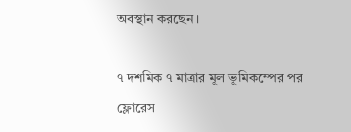অবস্থান করছেন।

৭ দশমিক ৭ মাত্রার মূল ভূমিকম্পের পর ফ্লোরেস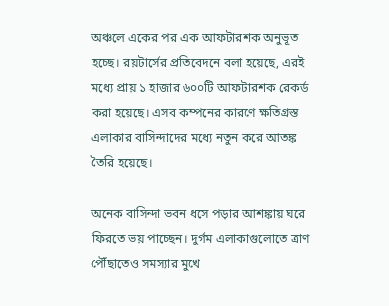অঞ্চলে একের পর এক আফটারশক অনুভূত হচ্ছে। রয়টার্সের প্রতিবেদনে বলা হয়েছে, এরই মধ্যে প্রায় ১ হাজার ৬০০টি আফটারশক রেকর্ড করা হয়েছে। এসব কম্পনের কারণে ক্ষতিগ্রস্ত এলাকার বাসিন্দাদের মধ্যে নতুন করে আতঙ্ক তৈরি হয়েছে।

অনেক বাসিন্দা ভবন ধসে পড়ার আশঙ্কায় ঘরে ফিরতে ভয় পাচ্ছেন। দুর্গম এলাকাগুলোতে ত্রাণ পৌঁছাতেও সমস্যার মুখে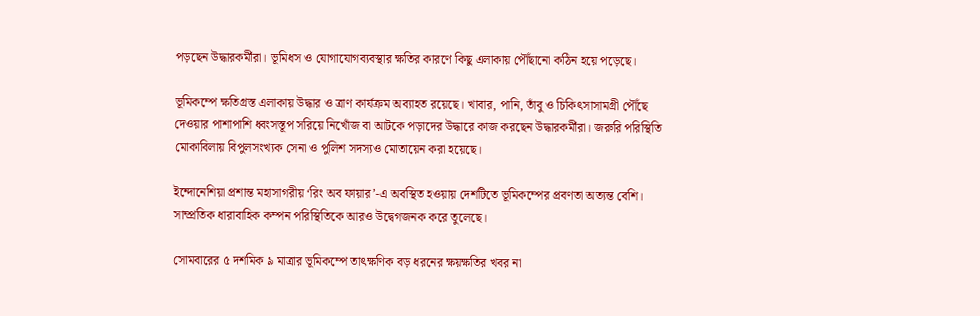পড়ছেন উদ্ধারকর্মীরা। ভূমিধস ও যোগাযোগব্যবস্থার ক্ষতির কারণে কিছু এলাকায় পৌঁছানো কঠিন হয়ে পড়েছে।

ভূমিকম্পে ক্ষতিগ্রস্ত এলাকায় উদ্ধার ও ত্রাণ কার্যক্রম অব্যাহত রয়েছে। খাবার, পানি, তাঁবু ও চিকিৎসাসামগ্রী পৌঁছে দেওয়ার পাশাপাশি ধ্বংসস্তূপ সরিয়ে নিখোঁজ বা আটকে পড়াদের উদ্ধারে কাজ করছেন উদ্ধারকর্মীরা। জরুরি পরিস্থিতি মোকাবিলায় বিপুলসংখ্যক সেনা ও পুলিশ সদস্যও মোতায়েন করা হয়েছে।

ইন্দোনেশিয়া প্রশান্ত মহাসাগরীয় ‘রিং অব ফায়ার’-এ অবস্থিত হওয়ায় দেশটিতে ভূমিকম্পের প্রবণতা অত্যন্ত বেশি। সাম্প্রতিক ধারাবাহিক কম্পন পরিস্থিতিকে আরও উদ্বেগজনক করে তুলেছে।

সোমবারের ৫ দশমিক ৯ মাত্রার ভূমিকম্পে তাৎক্ষণিক বড় ধরনের ক্ষয়ক্ষতির খবর না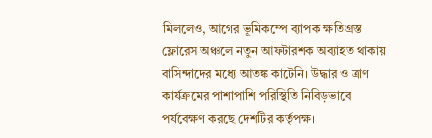মিললেও, আগের ভূমিকম্পে ব্যাপক ক্ষতিগ্রস্ত ফ্লোরেস অঞ্চলে নতুন আফটারশক অব্যাহত থাকায় বাসিন্দাদের মধ্যে আতঙ্ক কাটেনি। উদ্ধার ও ত্রাণ কার্যক্রমের পাশাপাশি পরিস্থিতি নিবিড়ভাবে পর্যবেক্ষণ করছে দেশটির কর্তৃপক্ষ।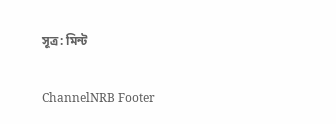সূত্র: মিন্ট

ChannelNRB Footer